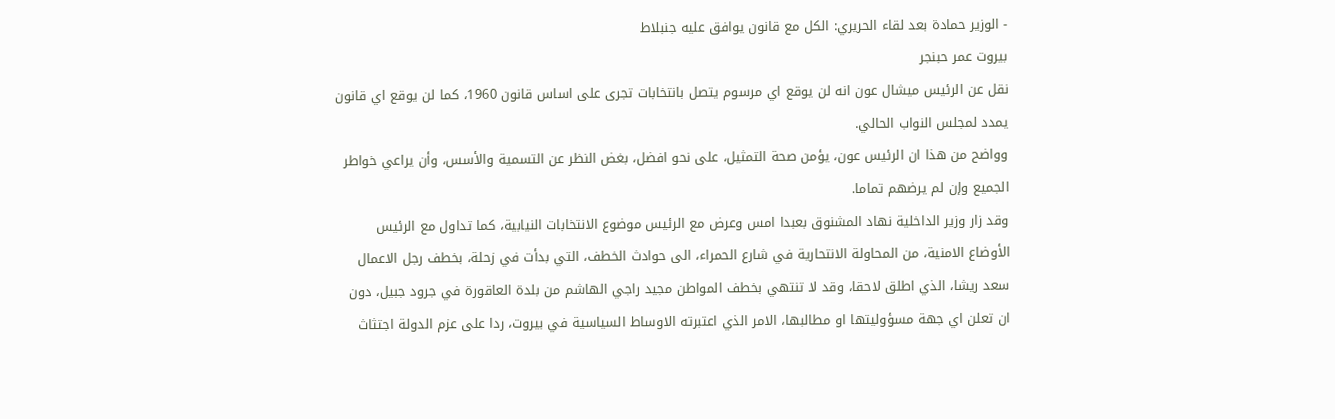- الوزير حمادة بعد لقاء الحريري: الكل مع قانون يوافق عليه جنبلاط
بيروت عمر حبنجر
نقل عن الرئيس ميشال عون انه لن يوقع اي مرسوم يتصل بانتخابات تجرى على اساس قانون 1960، كما لن يوقع اي قانون يمدد لمجلس النواب الحالي.
وواضح من هذا ان الرئيس عون، يؤمن صحة التمثيل، على نحو افضل، بغض النظر عن التسمية والأسس، وأن يراعي خواطر الجميع وإن لم يرضهم تماما.
وقد زار وزير الداخلية نهاد المشنوق بعبدا امس وعرض مع الرئيس موضوع الانتخابات النيابية، كما تداول مع الرئيس الأوضاع الامنية، من المحاولة الانتحارية في شارع الحمراء، الى حوادث الخطف، التي بدأت في زحلة، بخطف رجل الاعمال سعد ريشا، الذي اطلق لاحقا، وقد لا تنتهي بخطف المواطن مجيد راجي الهاشم من بلدة العاقورة في جرود جبيل، دون ان تعلن اي جهة مسؤوليتها او مطالبها، الامر الذي اعتبرته الاوساط السياسية في بيروت، ردا على عزم الدولة اجتثاث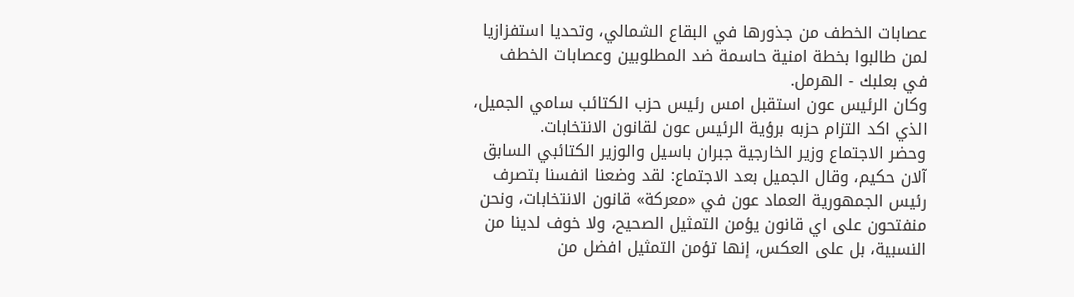عصابات الخطف من جذورها في البقاع الشمالي، وتحديا استفزازيا لمن طالبوا بخطة امنية حاسمة ضد المطلوبين وعصابات الخطف في بعلبك - الهرمل.
وكان الرئيس عون استقبل امس رئيس حزب الكتائب سامي الجميل، الذي اكد التزام حزبه برؤية الرئيس عون لقانون الانتخابات.
وحضر الاجتماع وزير الخارجية جبران باسيل والوزير الكتائبي السابق آلان حكيم، وقال الجميل بعد الاجتماع: لقد وضعنا انفسنا بتصرف رئيس الجمهورية العماد عون في «معركة» قانون الانتخابات، ونحن منفتحون على اي قانون يؤمن التمثيل الصحيح، ولا خوف لدينا من النسبية، بل على العكس، إنها تؤمن التمثيل افضل من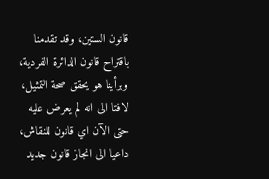قانون الستين، وقد تقدمنا باقتراح قانون الدائرة الفردية، وبرأينا هو يحقق صحة التمثيل، لافتا الى انه لم يعرض عليه حتى الآن اي قانون للنقاش، داعيا الى انجاز قانون جديد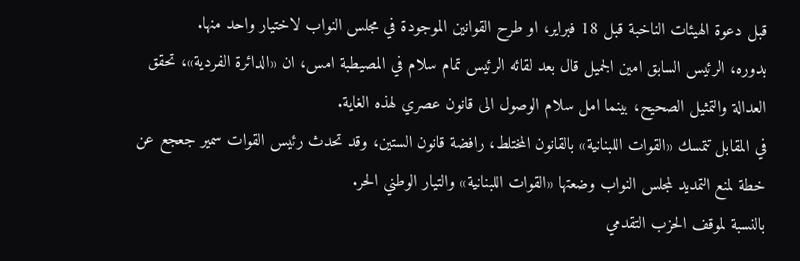قبل دعوة الهيئات الناخبة قبل 18 فبراير، او طرح القوانين الموجودة في مجلس النواب لاختيار واحد منها.
بدوره، الرئيس السابق امين الجميل قال بعد لقائه الرئيس تمام سلام في المصيطبة امس، ان «الدائرة الفردية»، تحقق العدالة والتمثيل الصحيح، بينما امل سلام الوصول الى قانون عصري لهذه الغاية.
في المقابل تتمسك «القوات اللبنانية» بالقانون المختلط، رافضة قانون الستين، وقد تحدث رئيس القوات سمير جعجع عن خطة لمنع التمديد لمجلس النواب وضعتها «القوات اللبنانية» والتيار الوطني الحر.
بالنسبة لموقف الحزب التقدمي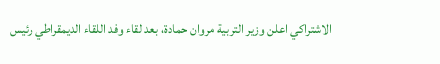الاشتراكي اعلن وزير التربية مروان حمادة، بعد لقاء وفد اللقاء الديمقراطي رئيس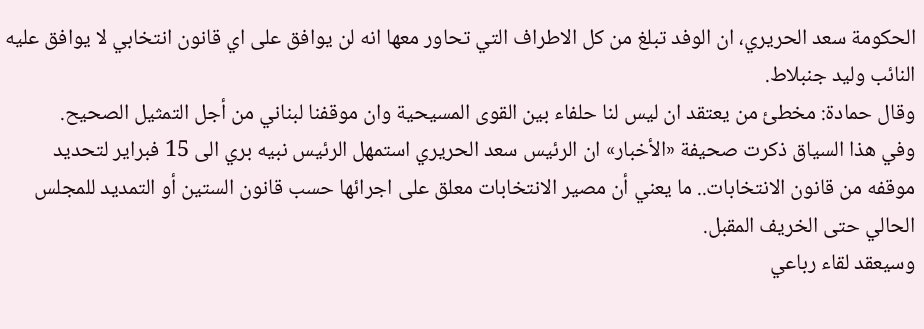الحكومة سعد الحريري، ان الوفد تبلغ من كل الاطراف التي تحاور معها انه لن يوافق على اي قانون انتخابي لا يوافق عليه النائب وليد جنبلاط.
وقال حمادة: مخطئ من يعتقد ان ليس لنا حلفاء بين القوى المسيحية وان موقفنا لبناني من أجل التمثيل الصحيح.
وفي هذا السياق ذكرت صحيفة «الأخبار» ان الرئيس سعد الحريري استمهل الرئيس نبيه بري الى 15 فبراير لتحديد موقفه من قانون الانتخابات.. ما يعني أن مصير الانتخابات معلق على اجرائها حسب قانون الستين أو التمديد للمجلس الحالي حتى الخريف المقبل.
وسيعقد لقاء رباعي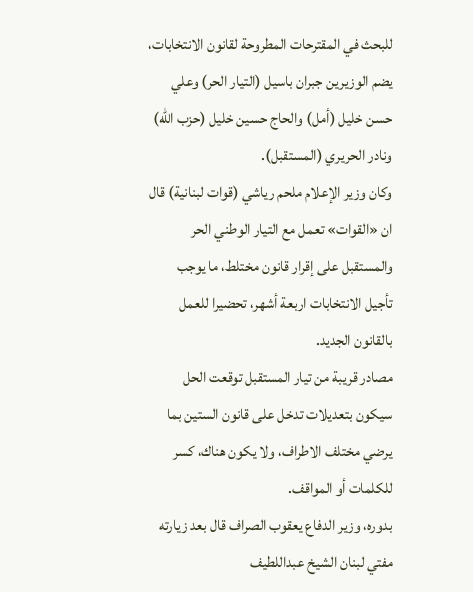للبحث في المقترحات المطروحة لقانون الانتخابات، يضم الوزيرين جبران باسيل (التيار الحر) وعلي حسن خليل (أمل) والحاج حسين خليل (حزب الله) ونادر الحريري (المستقبل).
وكان وزير الإعلام ملحم رياشي (قوات لبنانية) قال ان «القوات» تعمل مع التيار الوطني الحر والمستقبل على إقرار قانون مختلط، ما يوجب تأجيل الانتخابات اربعة أشهر، تحضيرا للعمل بالقانون الجديد.
مصادر قريبة من تيار المستقبل توقعت الحل سيكون بتعديلات تدخل على قانون الستين بما يرضي مختلف الاطراف، ولا يكون هناك، كسر للكلمات أو المواقف.
بدوره، وزير الدفاع يعقوب الصراف قال بعد زيارته مفتي لبنان الشيخ عبداللطيف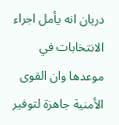دريان انه يأمل اجراء الانتخابات في موعدها وان القوى الأمنية جاهزة لتوفير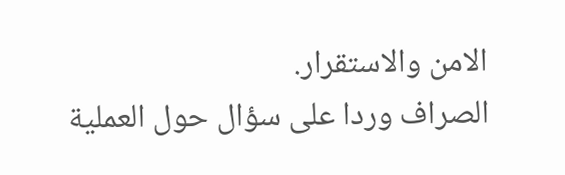الامن والاستقرار.
الصراف وردا على سؤال حول العملية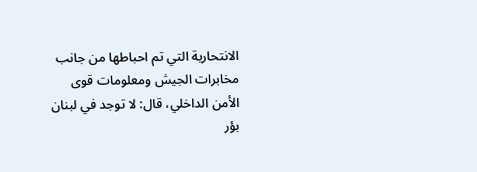الانتحارية التي تم احباطها من جانب مخابرات الجيش ومعلومات قوى الأمن الداخلي، قال: لا توجد في لبنان بؤر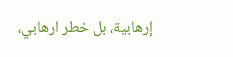إرهابية، بل خطر ارهابي،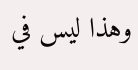وهذا ليس في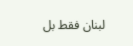لبنان فقط بل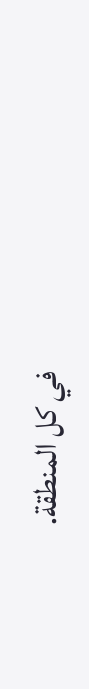في كل المنطقة.